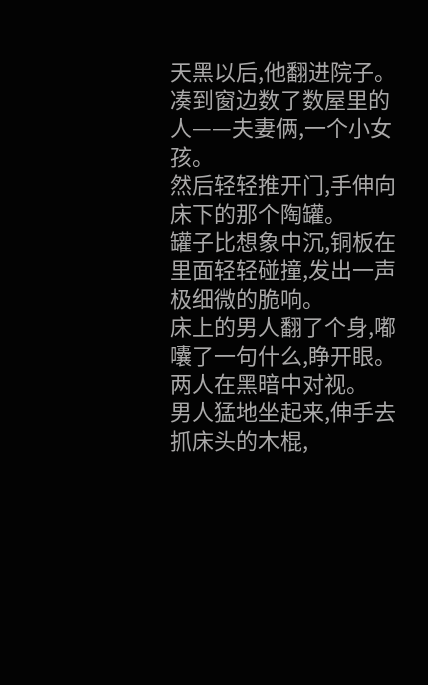天黑以后,他翻进院子。
凑到窗边数了数屋里的人——夫妻俩,一个小女孩。
然后轻轻推开门,手伸向床下的那个陶罐。
罐子比想象中沉,铜板在里面轻轻碰撞,发出一声极细微的脆响。
床上的男人翻了个身,嘟囔了一句什么,睁开眼。
两人在黑暗中对视。
男人猛地坐起来,伸手去抓床头的木棍,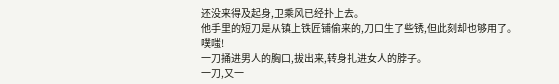还没来得及起身,卫乘风已经扑上去。
他手里的短刀是从镇上铁匠铺偷来的,刀口生了些锈,但此刻却也够用了。
噗嗤!
一刀捅进男人的胸口,拔出来,转身扎进女人的脖子。
一刀,又一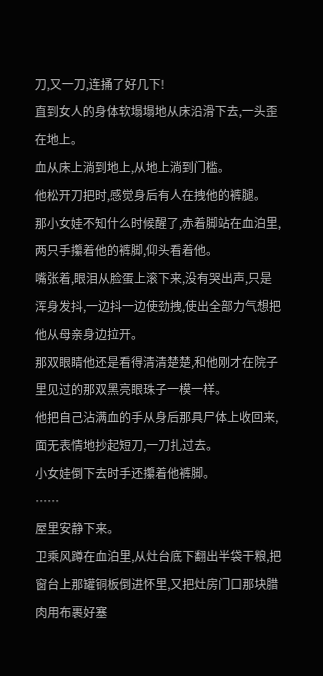刀,又一刀,连捅了好几下!
直到女人的身体软塌塌地从床沿滑下去,一头歪在地上。
血从床上淌到地上,从地上淌到门槛。
他松开刀把时,感觉身后有人在拽他的裤腿。
那小女娃不知什么时候醒了,赤着脚站在血泊里,两只手攥着他的裤脚,仰头看着他。
嘴张着,眼泪从脸蛋上滚下来,没有哭出声,只是浑身发抖,一边抖一边使劲拽,使出全部力气想把他从母亲身边拉开。
那双眼睛他还是看得清清楚楚,和他刚才在院子里见过的那双黑亮眼珠子一模一样。
他把自己沾满血的手从身后那具尸体上收回来,面无表情地抄起短刀,一刀扎过去。
小女娃倒下去时手还攥着他裤脚。
……
屋里安静下来。
卫乘风蹲在血泊里,从灶台底下翻出半袋干粮,把窗台上那罐铜板倒进怀里,又把灶房门口那块腊肉用布裹好塞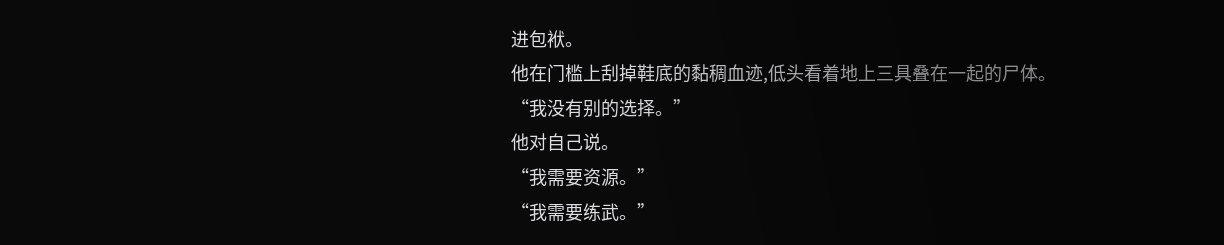进包袱。
他在门槛上刮掉鞋底的黏稠血迹,低头看着地上三具叠在一起的尸体。
“我没有别的选择。”
他对自己说。
“我需要资源。”
“我需要练武。”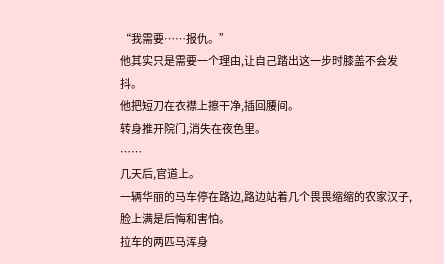“我需要……报仇。”
他其实只是需要一个理由,让自己踏出这一步时膝盖不会发抖。
他把短刀在衣襟上擦干净,插回腰间。
转身推开院门,消失在夜色里。
……
几天后,官道上。
一辆华丽的马车停在路边,路边站着几个畏畏缩缩的农家汉子,脸上满是后悔和害怕。
拉车的两匹马浑身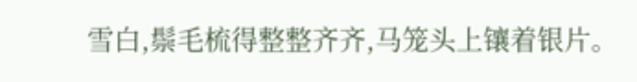雪白,鬃毛梳得整整齐齐,马笼头上镶着银片。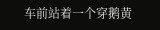车前站着一个穿鹅黄